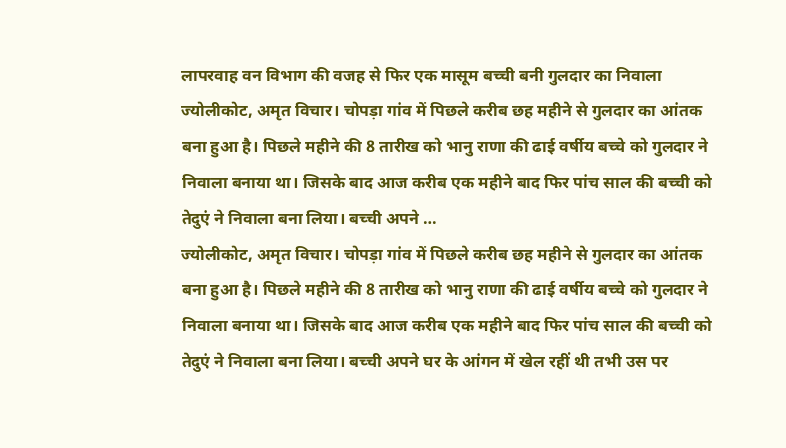लापरवाह वन विभाग की वजह से फिर एक मासूम बच्ची बनी गुलदार का निवाला
ज्योलीकोट, अमृत विचार। चोपड़ा गांव में पिछले करीब छह महीने से गुलदार का आंतक बना हुआ है। पिछले महीने की 8 तारीख को भानु राणा की ढाई वर्षीय बच्चे को गुलदार ने निवाला बनाया था। जिसके बाद आज करीब एक महीने बाद फिर पांच साल की बच्ची को तेदुएं ने निवाला बना लिया। बच्ची अपने …
ज्योलीकोट, अमृत विचार। चोपड़ा गांव में पिछले करीब छह महीने से गुलदार का आंतक बना हुआ है। पिछले महीने की 8 तारीख को भानु राणा की ढाई वर्षीय बच्चे को गुलदार ने निवाला बनाया था। जिसके बाद आज करीब एक महीने बाद फिर पांच साल की बच्ची को तेदुएं ने निवाला बना लिया। बच्ची अपने घर के आंगन में खेल रहीं थी तभी उस पर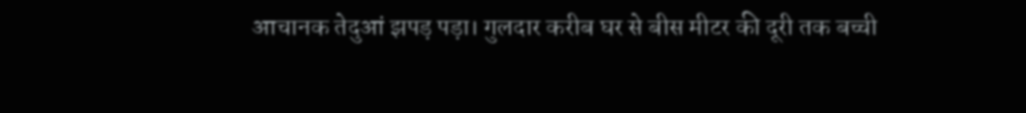आचानक तेदुआं झपड़ पड़ा। गुलदार करीब घर से बीस मीटर की दूरी तक बच्ची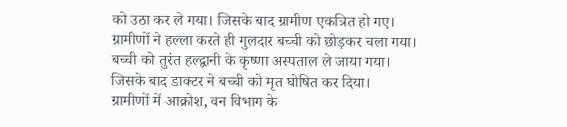को उठा कर ले गया। जिसके बाद ग्रामीण एकत्रित हो गए। ग्रामीणों ने हल्ला करते ही गुलदार बच्ची को छोड़कर चला गया। बच्ची को तुरंत हल्द्वानी के कृष्णा अस्पताल ले जाया गया। जिसके बाद डाक्टर ने बच्ची को मृत घोषित कर दिया।
ग्रामीणों में आक्रोश, वन विभाग के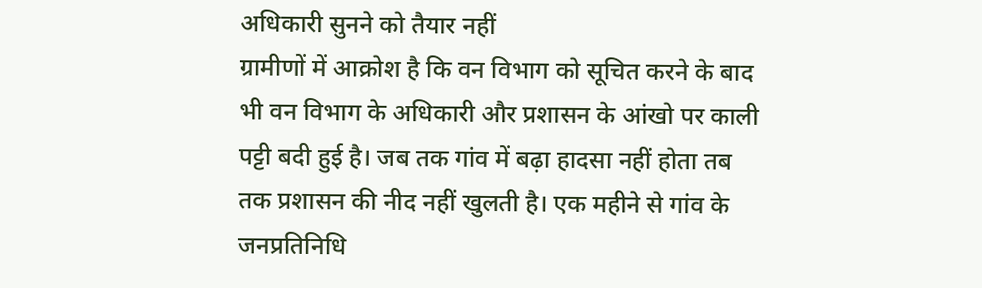अधिकारी सुनने को तैयार नहीं
ग्रामीणों में आक्रोश है कि वन विभाग को सूचित करने के बाद भी वन विभाग के अधिकारी और प्रशासन के आंखो पर काली पट्टी बदी हुई है। जब तक गांव में बढ़ा हादसा नहीं होता तब तक प्रशासन की नीद नहीं खुलती है। एक महीने से गांव के जनप्रतिनिधि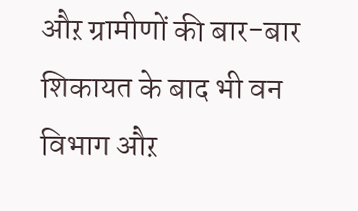औऱ ग्रामीणों की बार-बार शिकायत के बाद भी वन विभाग औऱ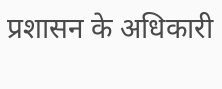प्रशासन के अधिकारी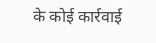के कोई कार्रवाई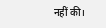नहीं की।